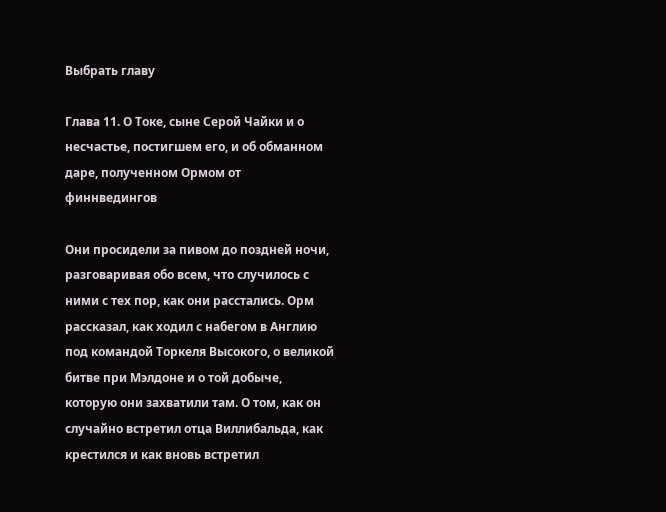Выбрать главу

Глава 11. О Токе, сыне Серой Чайки и о несчастье, постигшем его, и об обманном даре, полученном Ормом от финнведингов

Они просидели за пивом до поздней ночи, разговаривая обо всем, что случилось с ними с тех пор, как они расстались. Орм рассказал, как ходил с набегом в Англию под командой Торкеля Высокого, о великой битве при Мэлдоне и о той добыче, которую они захватили там. О том, как он случайно встретил отца Виллибальда, как крестился и как вновь встретил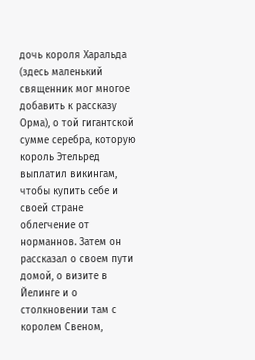дочь короля Харальда (здесь маленький священник мог многое добавить к рассказу Орма), о той гигантской сумме серебра, которую король Этельред выплатил викингам, чтобы купить себе и своей стране облегчение от норманнов. Затем он рассказал о своем пути домой, о визите в Йелинге и о столкновении там с королем Свеном,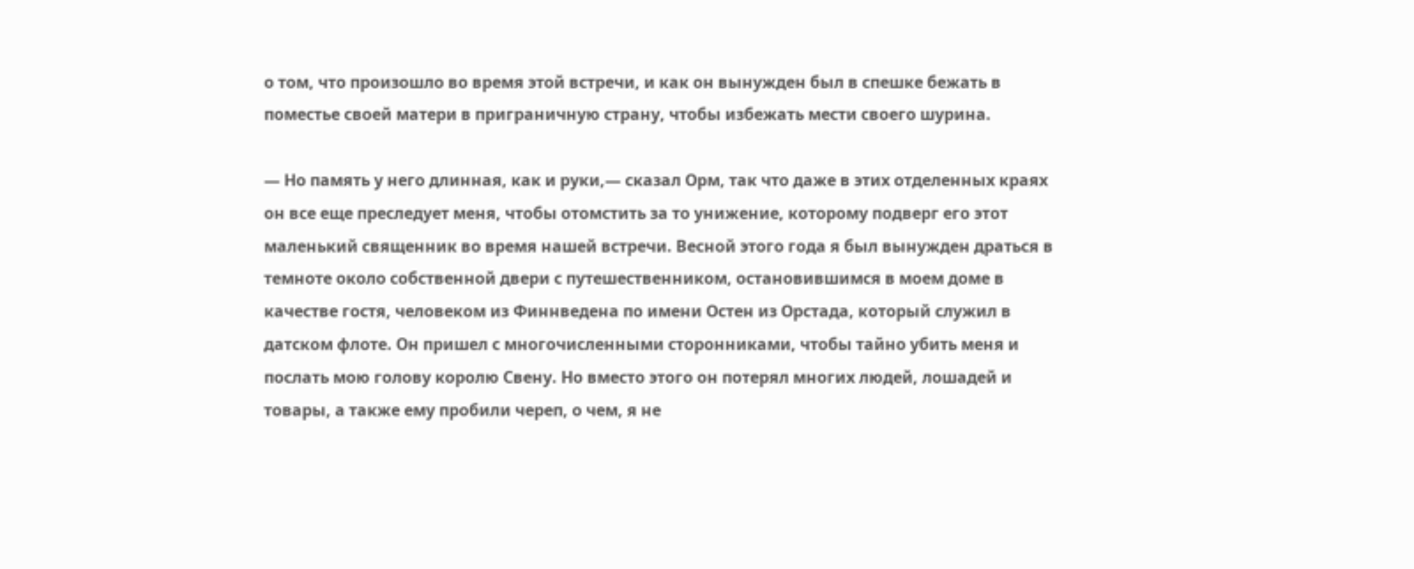о том, что произошло во время этой встречи, и как он вынужден был в спешке бежать в поместье своей матери в приграничную страну, чтобы избежать мести своего шурина.

— Но память у него длинная, как и руки,— сказал Орм, так что даже в этих отделенных краях он все еще преследует меня, чтобы отомстить за то унижение, которому подверг его этот маленький священник во время нашей встречи. Весной этого года я был вынужден драться в темноте около собственной двери с путешественником, остановившимся в моем доме в качестве гостя, человеком из Финнведена по имени Остен из Орстада, который служил в датском флоте. Он пришел с многочисленными сторонниками, чтобы тайно убить меня и послать мою голову королю Свену. Но вместо этого он потерял многих людей, лошадей и товары, а также ему пробили череп, о чем, я не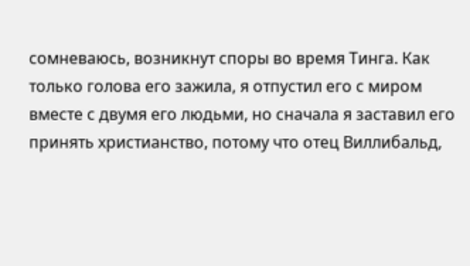сомневаюсь, возникнут споры во время Тинга. Как только голова его зажила, я отпустил его с миром вместе с двумя его людьми, но сначала я заставил его принять христианство, потому что отец Виллибальд,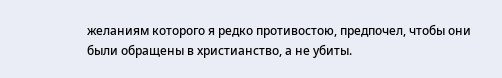желаниям которого я редко противостою, предпочел, чтобы они были обращены в христианство, а не убиты.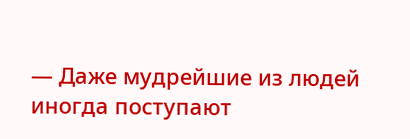— Даже мудрейшие из людей иногда поступают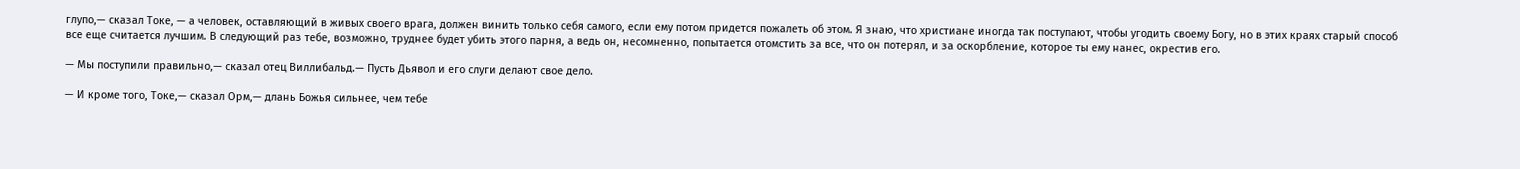глупо,— сказал Токе, — а человек, оставляющий в живых своего врага, должен винить только себя самого, если ему потом придется пожалеть об этом. Я знаю, что христиане иногда так поступают, чтобы угодить своему Богу, но в этих краях старый способ все еще считается лучшим. В следующий раз тебе, возможно, труднее будет убить этого парня, а ведь он, несомненно, попытается отомстить за все, что он потерял, и за оскорбление, которое ты ему нанес, окрестив его.

— Мы поступили правильно,— сказал отец Виллибальд.— Пусть Дьявол и его слуги делают свое дело.

— И кроме того, Токе,— сказал Орм,— длань Божья сильнее, чем тебе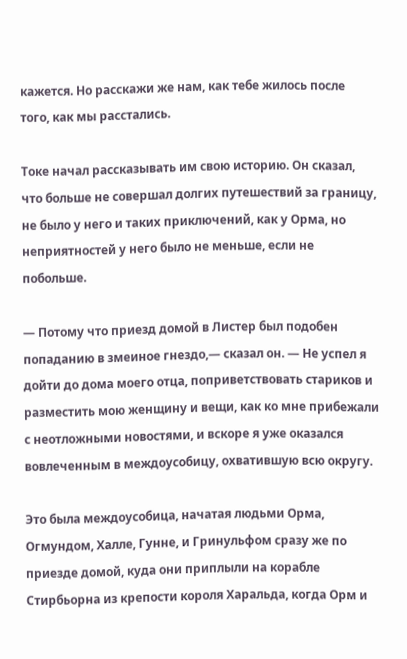кажется. Но расскажи же нам, как тебе жилось после того, как мы расстались.

Токе начал рассказывать им свою историю. Он сказал, что больше не совершал долгих путешествий за границу, не было у него и таких приключений, как у Орма, но неприятностей у него было не меньше, если не побольше.

— Потому что приезд домой в Листер был подобен попаданию в змеиное гнездо,— сказал он. — Не успел я дойти до дома моего отца, поприветствовать стариков и разместить мою женщину и вещи, как ко мне прибежали с неотложными новостями, и вскоре я уже оказался вовлеченным в междоусобицу, охватившую всю округу.

Это была междоусобица, начатая людьми Орма, Огмундом, Халле, Гунне, и Гринульфом сразу же по приезде домой, куда они приплыли на корабле Стирбьорна из крепости короля Харальда, когда Орм и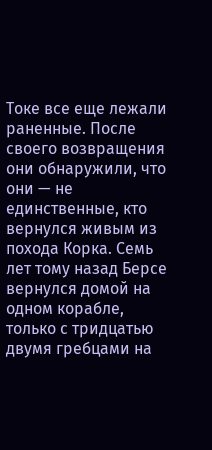Токе все еще лежали раненные. После своего возвращения они обнаружили, что они — не единственные, кто вернулся живым из похода Корка. Семь лет тому назад Берсе вернулся домой на одном корабле, только с тридцатью двумя гребцами на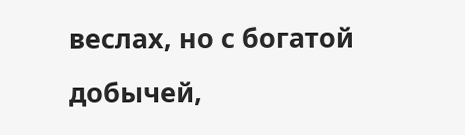веслах, но с богатой добычей,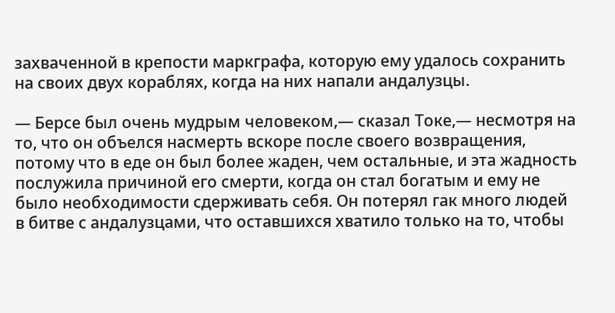захваченной в крепости маркграфа, которую ему удалось сохранить на своих двух кораблях, когда на них напали андалузцы.

— Берсе был очень мудрым человеком,— сказал Токе,— несмотря на то, что он объелся насмерть вскоре после своего возвращения, потому что в еде он был более жаден, чем остальные, и эта жадность послужила причиной его смерти, когда он стал богатым и ему не было необходимости сдерживать себя. Он потерял гак много людей в битве с андалузцами, что оставшихся хватило только на то, чтобы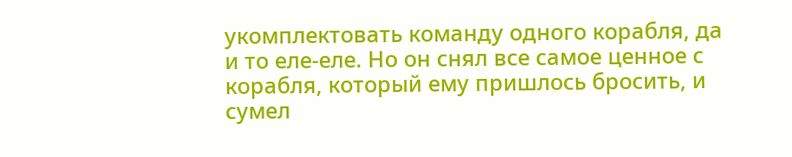укомплектовать команду одного корабля, да и то еле-еле. Но он снял все самое ценное с корабля, который ему пришлось бросить, и сумел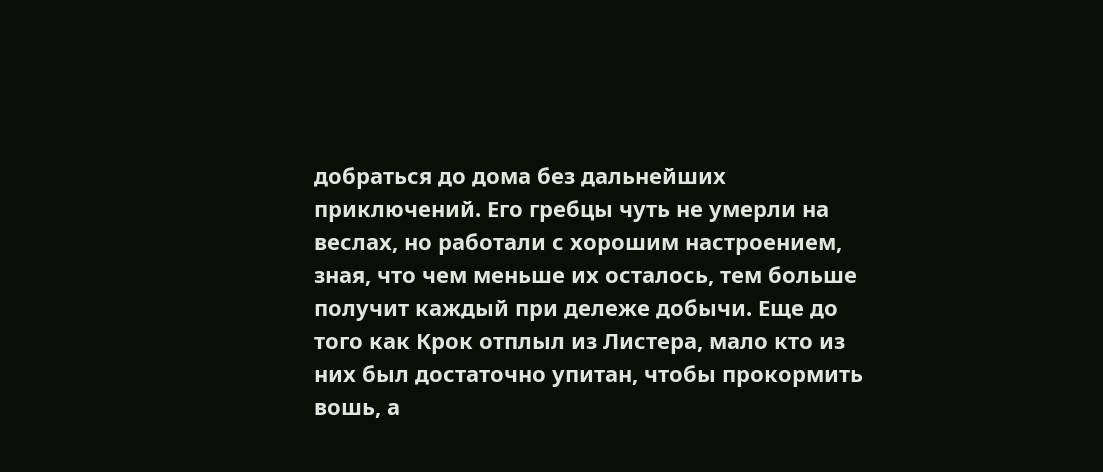добраться до дома без дальнейших приключений. Его гребцы чуть не умерли на веслах, но работали с хорошим настроением, зная, что чем меньше их осталось, тем больше получит каждый при дележе добычи. Еще до того как Крок отплыл из Листера, мало кто из них был достаточно упитан, чтобы прокормить вошь, а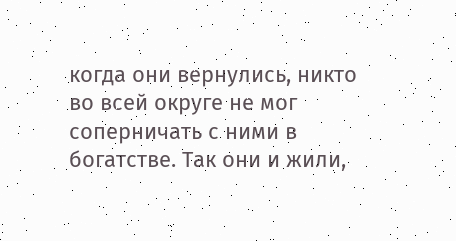когда они вернулись, никто во всей округе не мог соперничать с ними в богатстве. Так они и жили,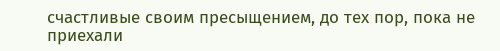счастливые своим пресыщением, до тех пор, пока не приехали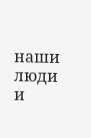наши люди и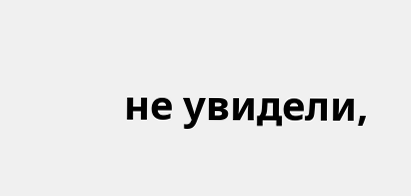не увидели,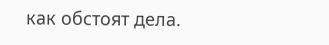как обстоят дела.